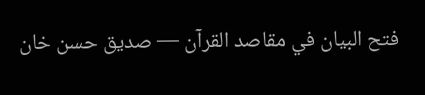فتح البيان في مقاصد القرآن — صديق حسن خان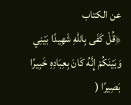عن الكتاب
﴿قُلْ كَفَى بِاللّهِ شَهِيدًا بَيْنِي وَبَيْنَكُمْ إِنَّهُ كَانَ بِعِبَادِهِ خَبِيرًا بَصِيرًا (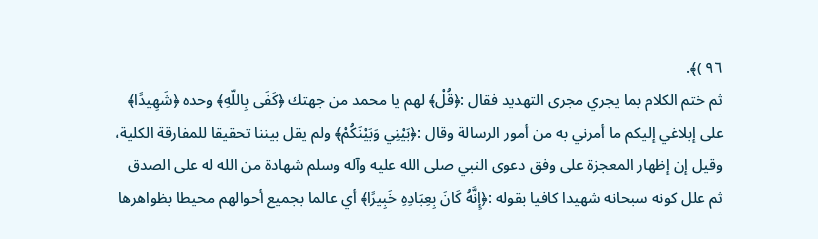٩٦ )﴾.
ثم ختم الكلام بما يجري مجرى التهديد فقال :﴿قُلْ﴾ لهم يا محمد من جهتك ﴿كَفَى بِاللّهِ﴾ وحده ﴿شَهِيدًا﴾ على إبلاغي إليكم ما أمرني به من أمور الرسالة وقال :﴿بَيْنِي وَبَيْنَكُمْ﴾ ولم يقل بيننا تحقيقا للمفارقة الكلية، وقيل إن إظهار المعجزة على وفق دعوى النبي صلى الله عليه وآله وسلم شهادة من الله له على الصدق ثم علل كونه سبحانه شهيدا كافيا بقوله :﴿إِنَّهُ كَانَ بِعِبَادِهِ خَبِيرًا﴾ أي عالما بجميع أحوالهم محيطا بظواهرها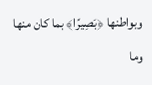وبواطنها ﴿بَصِيرًا﴾ بما كان منها وما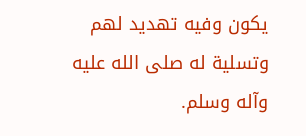يكون وفيه تهديد لهم وتسلية له صلى الله عليه وآله وسلم.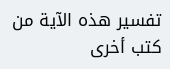تفسير هذه الآية من كتب أخرى